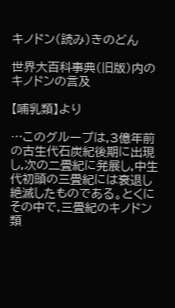キノドン(読み)きのどん

世界大百科事典(旧版)内のキノドンの言及

【哺乳類】より

…このグループは,3億年前の古生代石炭紀後期に出現し,次の二畳紀に発展し,中生代初頭の三畳紀には衰退し絶滅したものである。とくにその中で,三畳紀のキノドン類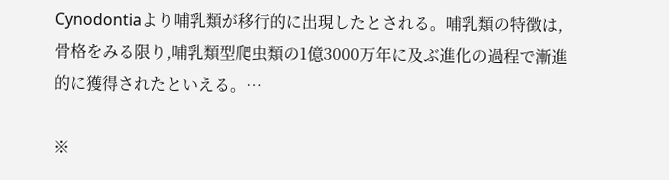Cynodontiaより哺乳類が移行的に出現したとされる。哺乳類の特徴は,骨格をみる限り,哺乳類型爬虫類の1億3000万年に及ぶ進化の過程で漸進的に獲得されたといえる。…

※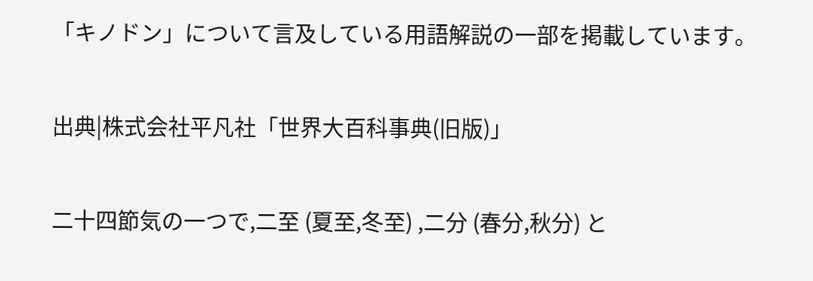「キノドン」について言及している用語解説の一部を掲載しています。

出典|株式会社平凡社「世界大百科事典(旧版)」

二十四節気の一つで,二至 (夏至,冬至) ,二分 (春分,秋分) と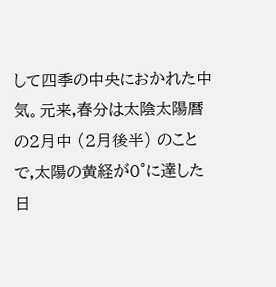して四季の中央におかれた中気。元来,春分は太陰太陽暦の2月中 (2月後半) のことで,太陽の黄経が0°に達した日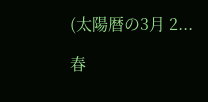(太陽暦の3月 2...

春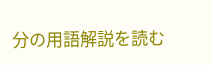分の用語解説を読む